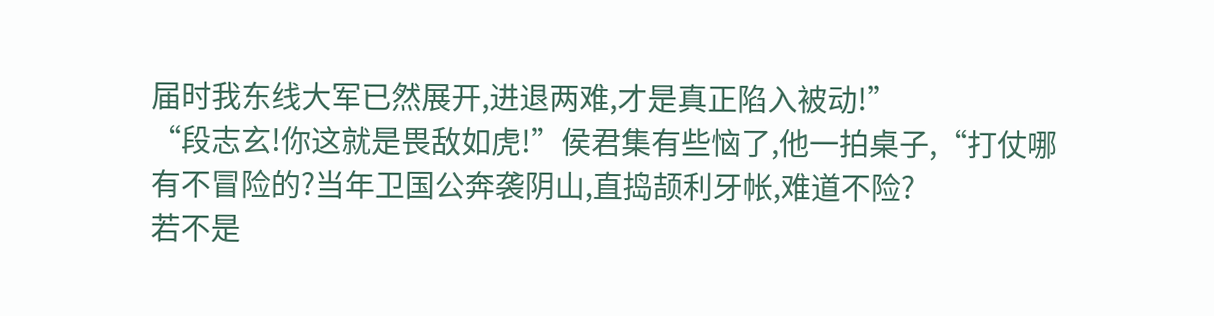届时我东线大军已然展开,进退两难,才是真正陷入被动!”
“段志玄!你这就是畏敌如虎!”侯君集有些恼了,他一拍桌子,“打仗哪有不冒险的?当年卫国公奔袭阴山,直捣颉利牙帐,难道不险?
若不是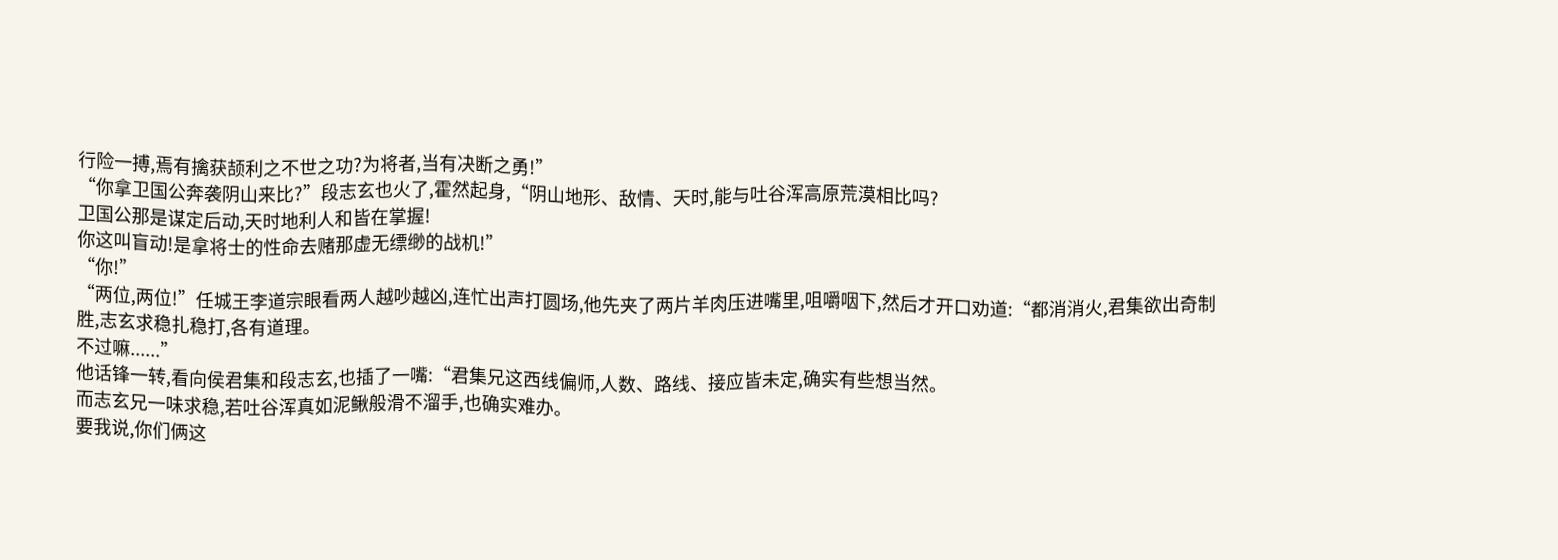行险一搏,焉有擒获颉利之不世之功?为将者,当有决断之勇!”
“你拿卫国公奔袭阴山来比?”段志玄也火了,霍然起身,“阴山地形、敌情、天时,能与吐谷浑高原荒漠相比吗?
卫国公那是谋定后动,天时地利人和皆在掌握!
你这叫盲动!是拿将士的性命去赌那虚无缥缈的战机!”
“你!”
“两位,两位!”任城王李道宗眼看两人越吵越凶,连忙出声打圆场,他先夹了两片羊肉压进嘴里,咀嚼咽下,然后才开口劝道:“都消消火,君集欲出奇制胜,志玄求稳扎稳打,各有道理。
不过嘛......”
他话锋一转,看向侯君集和段志玄,也插了一嘴:“君集兄这西线偏师,人数、路线、接应皆未定,确实有些想当然。
而志玄兄一味求稳,若吐谷浑真如泥鳅般滑不溜手,也确实难办。
要我说,你们俩这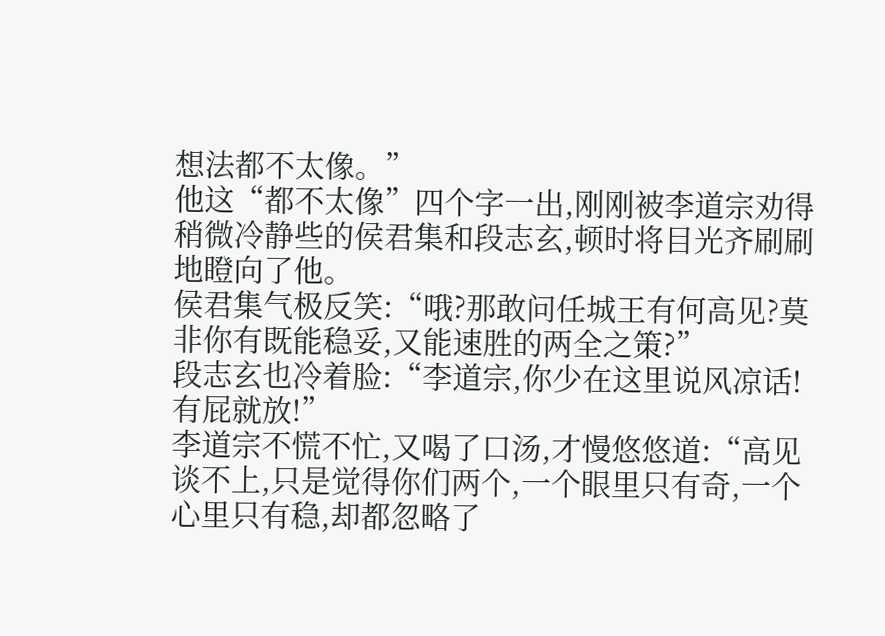想法都不太像。”
他这“都不太像”四个字一出,刚刚被李道宗劝得稍微冷静些的侯君集和段志玄,顿时将目光齐刷刷地瞪向了他。
侯君集气极反笑:“哦?那敢问任城王有何高见?莫非你有既能稳妥,又能速胜的两全之策?”
段志玄也冷着脸:“李道宗,你少在这里说风凉话!有屁就放!”
李道宗不慌不忙,又喝了口汤,才慢悠悠道:“高见谈不上,只是觉得你们两个,一个眼里只有奇,一个心里只有稳,却都忽略了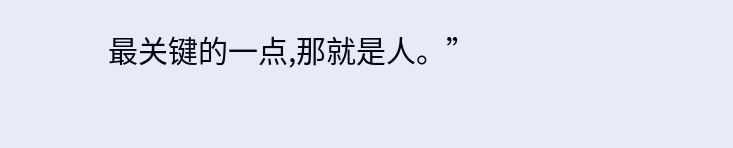最关键的一点,那就是人。”